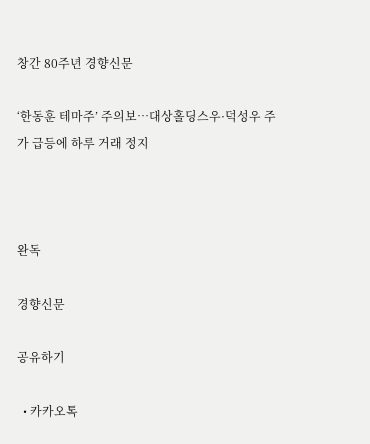창간 80주년 경향신문

‘한동훈 테마주’ 주의보…대상홀딩스우·덕성우 주가 급등에 하루 거래 정지



완독

경향신문

공유하기

  • 카카오톡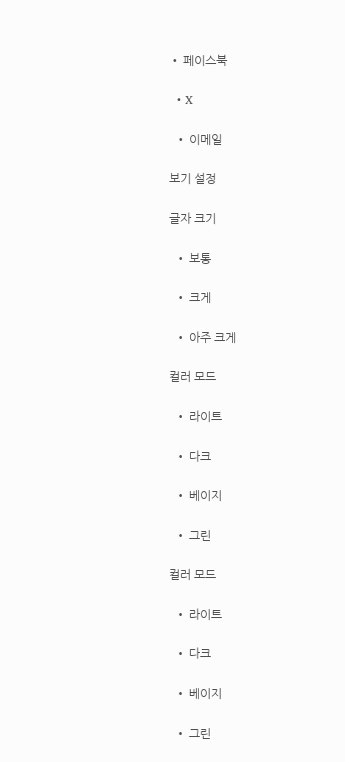• 페이스북

  • X

  • 이메일

보기 설정

글자 크기

  • 보통

  • 크게

  • 아주 크게

컬러 모드

  • 라이트

  • 다크

  • 베이지

  • 그린

컬러 모드

  • 라이트

  • 다크

  • 베이지

  • 그린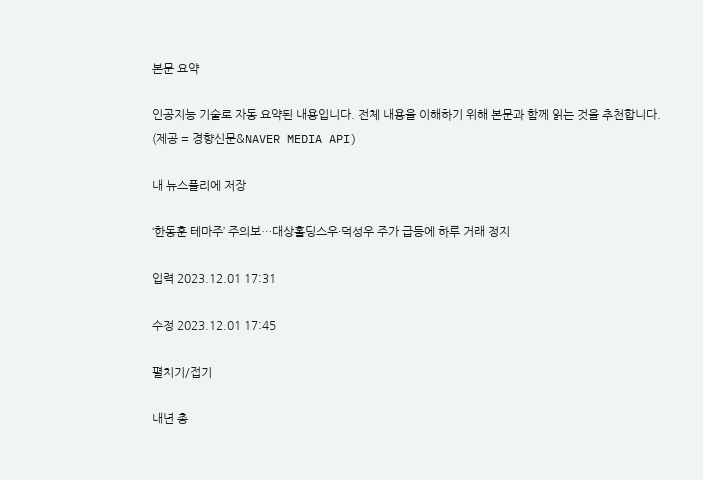본문 요약

인공지능 기술로 자동 요약된 내용입니다. 전체 내용을 이해하기 위해 본문과 함께 읽는 것을 추천합니다.
(제공 = 경향신문&NAVER MEDIA API)

내 뉴스플리에 저장

‘한동훈 테마주’ 주의보…대상홀딩스우·덕성우 주가 급등에 하루 거래 정지

입력 2023.12.01 17:31

수정 2023.12.01 17:45

펼치기/접기

내년 총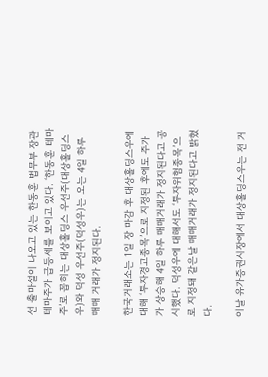선 출마설이 나오고 있는 한동훈 법무부 장관 테마주가 급등세를 보이고 있다. ‘한동훈 테마주’로 꼽히는 대상홀딩스 우선주(대상홀딩스우)와 덕성 우선주(덕성우)는 오는 4일 하루 매매 거래가 정지된다.

한국거래소는 1일 장 마감 후 대상홀딩스우에 대해 ‘투자경고종목’으로 지정된 후에도 주가가 상승해 4일 하루 매매거래가 정지된다고 공시했다. 덕성우에 대해서도 ‘투자위험종목’으로 지정돼 같은날 매매거래가 정지된다고 밝혔다.

이날 유가증권시장에서 대상홀딩스우는 전 거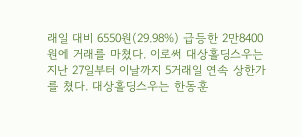래일 대비 6550원(29.98%) 급등한 2만8400원에 거래를 마쳤다. 이로써 대상홀딩스우는 지난 27일부터 이날까지 5거래일 연속 상한가를 쳤다. 대상홀딩스우는 한동훈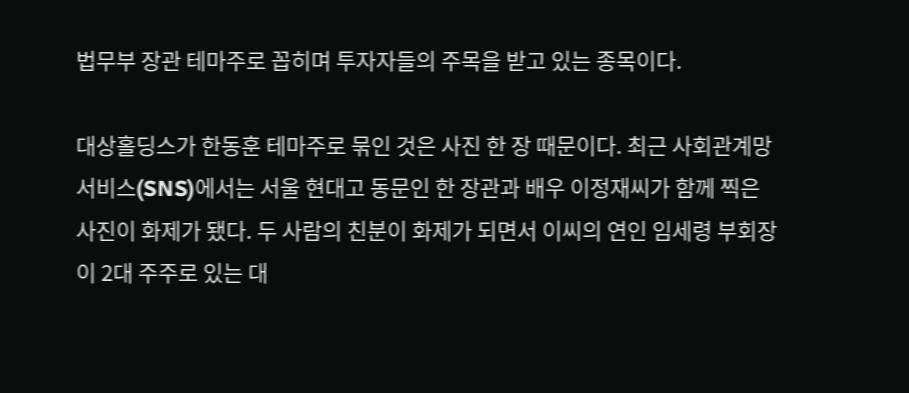법무부 장관 테마주로 꼽히며 투자자들의 주목을 받고 있는 종목이다.

대상홀딩스가 한동훈 테마주로 묶인 것은 사진 한 장 때문이다. 최근 사회관계망서비스(SNS)에서는 서울 현대고 동문인 한 장관과 배우 이정재씨가 함께 찍은 사진이 화제가 됐다. 두 사람의 친분이 화제가 되면서 이씨의 연인 임세령 부회장이 2대 주주로 있는 대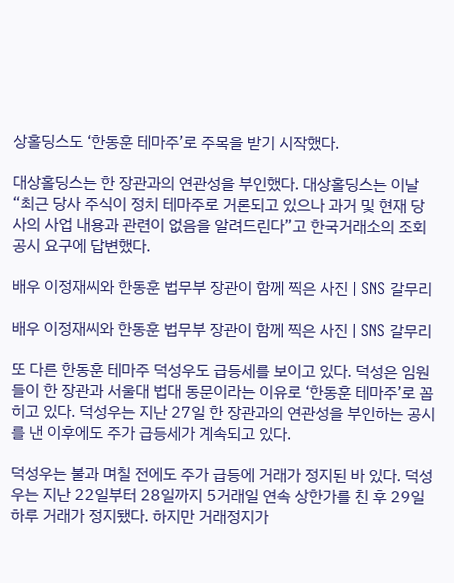상홀딩스도 ‘한동훈 테마주’로 주목을 받기 시작했다.

대상홀딩스는 한 장관과의 연관성을 부인했다. 대상홀딩스는 이날 “최근 당사 주식이 정치 테마주로 거론되고 있으나 과거 및 현재 당사의 사업 내용과 관련이 없음을 알려드린다”고 한국거래소의 조회 공시 요구에 답변했다.

배우 이정재씨와 한동훈 법무부 장관이 함께 찍은 사진 | SNS 갈무리

배우 이정재씨와 한동훈 법무부 장관이 함께 찍은 사진 | SNS 갈무리

또 다른 한동훈 테마주 덕성우도 급등세를 보이고 있다. 덕성은 임원들이 한 장관과 서울대 법대 동문이라는 이유로 ‘한동훈 테마주’로 꼽히고 있다. 덕성우는 지난 27일 한 장관과의 연관성을 부인하는 공시를 낸 이후에도 주가 급등세가 계속되고 있다.

덕성우는 불과 며칠 전에도 주가 급등에 거래가 정지된 바 있다. 덕성우는 지난 22일부터 28일까지 5거래일 연속 상한가를 친 후 29일 하루 거래가 정지됐다. 하지만 거래정지가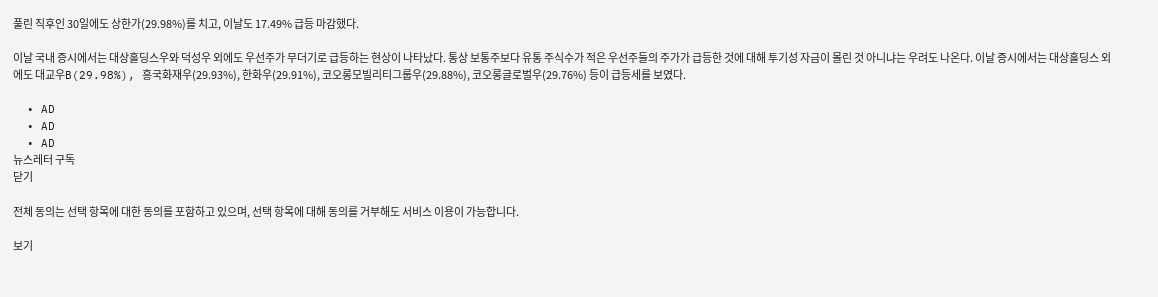풀린 직후인 30일에도 상한가(29.98%)를 치고, 이날도 17.49% 급등 마감했다.

이날 국내 증시에서는 대상홀딩스우와 덕성우 외에도 우선주가 무더기로 급등하는 현상이 나타났다. 통상 보통주보다 유통 주식수가 적은 우선주들의 주가가 급등한 것에 대해 투기성 자금이 몰린 것 아니냐는 우려도 나온다. 이날 증시에서는 대상홀딩스 외에도 대교우B(29.98%), 흥국화재우(29.93%), 한화우(29.91%), 코오롱모빌리티그룹우(29.88%), 코오롱글로벌우(29.76%) 등이 급등세를 보였다.

  • AD
  • AD
  • AD
뉴스레터 구독
닫기

전체 동의는 선택 항목에 대한 동의를 포함하고 있으며, 선택 항목에 대해 동의를 거부해도 서비스 이용이 가능합니다.

보기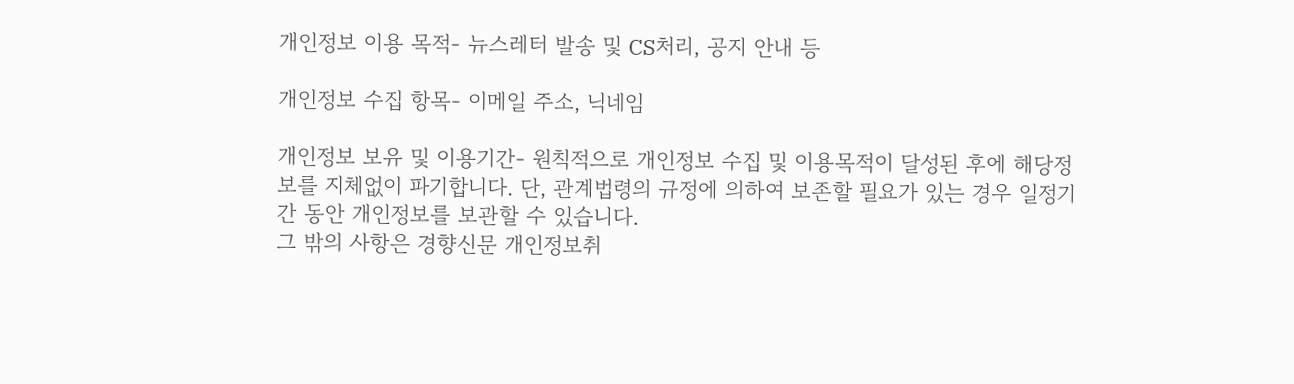개인정보 이용 목적- 뉴스레터 발송 및 CS처리, 공지 안내 등

개인정보 수집 항목- 이메일 주소, 닉네임

개인정보 보유 및 이용기간- 원칙적으로 개인정보 수집 및 이용목적이 달성된 후에 해당정보를 지체없이 파기합니다. 단, 관계법령의 규정에 의하여 보존할 필요가 있는 경우 일정기간 동안 개인정보를 보관할 수 있습니다.
그 밖의 사항은 경향신문 개인정보취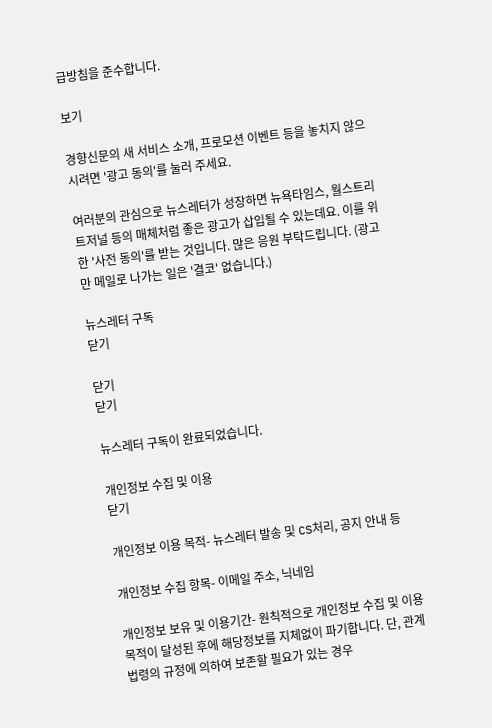급방침을 준수합니다.

보기

경향신문의 새 서비스 소개, 프로모션 이벤트 등을 놓치지 않으시려면 '광고 동의'를 눌러 주세요.

여러분의 관심으로 뉴스레터가 성장하면 뉴욕타임스, 월스트리트저널 등의 매체처럼 좋은 광고가 삽입될 수 있는데요. 이를 위한 '사전 동의'를 받는 것입니다. 많은 응원 부탁드립니다. (광고만 메일로 나가는 일은 '결코' 없습니다.)

뉴스레터 구독
닫기

닫기
닫기

뉴스레터 구독이 완료되었습니다.

개인정보 수집 및 이용
닫기

개인정보 이용 목적- 뉴스레터 발송 및 CS처리, 공지 안내 등

개인정보 수집 항목- 이메일 주소, 닉네임

개인정보 보유 및 이용기간- 원칙적으로 개인정보 수집 및 이용목적이 달성된 후에 해당정보를 지체없이 파기합니다. 단, 관계법령의 규정에 의하여 보존할 필요가 있는 경우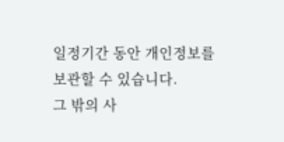일정기간 동안 개인정보를 보관할 수 있습니다.
그 밖의 사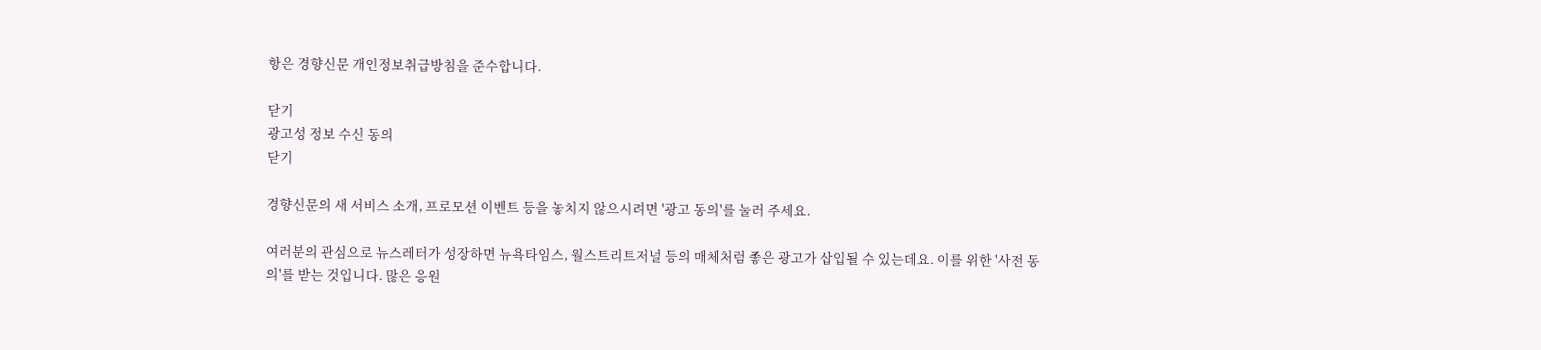항은 경향신문 개인정보취급방침을 준수합니다.

닫기
광고성 정보 수신 동의
닫기

경향신문의 새 서비스 소개, 프로모션 이벤트 등을 놓치지 않으시려면 '광고 동의'를 눌러 주세요.

여러분의 관심으로 뉴스레터가 성장하면 뉴욕타임스, 월스트리트저널 등의 매체처럼 좋은 광고가 삽입될 수 있는데요. 이를 위한 '사전 동의'를 받는 것입니다. 많은 응원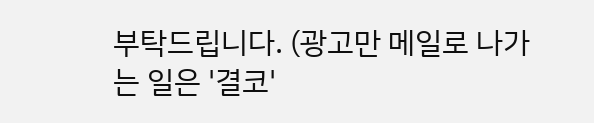부탁드립니다. (광고만 메일로 나가는 일은 '결코'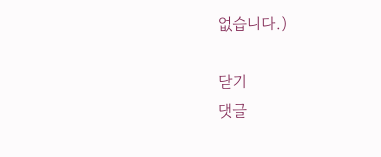없습니다.)

닫기
댓글